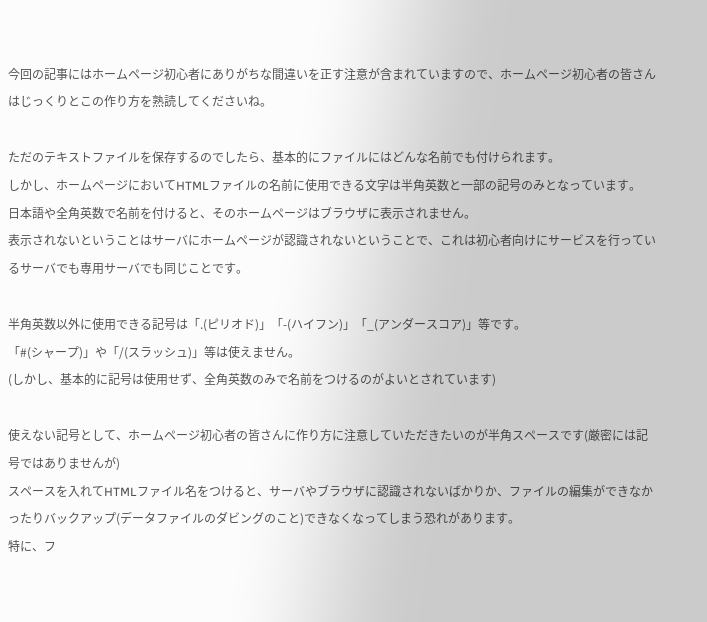今回の記事にはホームページ初心者にありがちな間違いを正す注意が含まれていますので、ホームページ初心者の皆さんはじっくりとこの作り方を熟読してくださいね。

ただのテキストファイルを保存するのでしたら、基本的にファイルにはどんな名前でも付けられます。
しかし、ホームページにおいてHTMLファイルの名前に使用できる文字は半角英数と一部の記号のみとなっています。
日本語や全角英数で名前を付けると、そのホームページはブラウザに表示されません。
表示されないということはサーバにホームページが認識されないということで、これは初心者向けにサービスを行っているサーバでも専用サーバでも同じことです。

半角英数以外に使用できる記号は「.(ピリオド)」「-(ハイフン)」「_(アンダースコア)」等です。
「#(シャープ)」や「/(スラッシュ)」等は使えません。
(しかし、基本的に記号は使用せず、全角英数のみで名前をつけるのがよいとされています)

使えない記号として、ホームページ初心者の皆さんに作り方に注意していただきたいのが半角スペースです(厳密には記号ではありませんが)
スペースを入れてHTMLファイル名をつけると、サーバやブラウザに認識されないばかりか、ファイルの編集ができなかったりバックアップ(データファイルのダビングのこと)できなくなってしまう恐れがあります。
特に、フ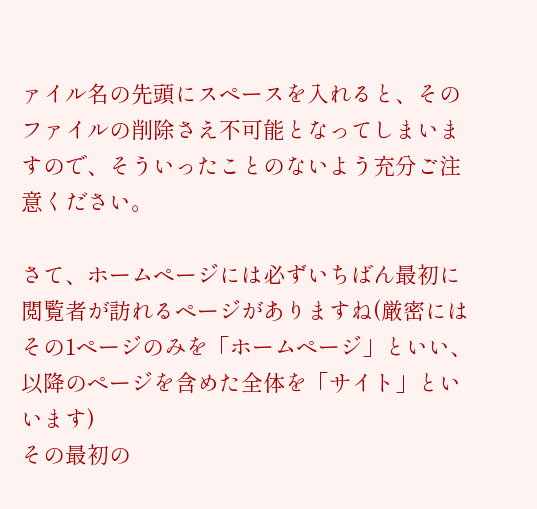ァイル名の先頭にスペースを入れると、そのファイルの削除さえ不可能となってしまいますので、そういったことのないよう充分ご注意ください。

さて、ホームページには必ずいちばん最初に閲覧者が訪れるページがありますね(厳密にはその1ページのみを「ホームページ」といい、以降のページを含めた全体を「サイト」といいます)
その最初の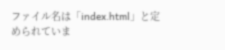ファイル名は「index.html」と定められていま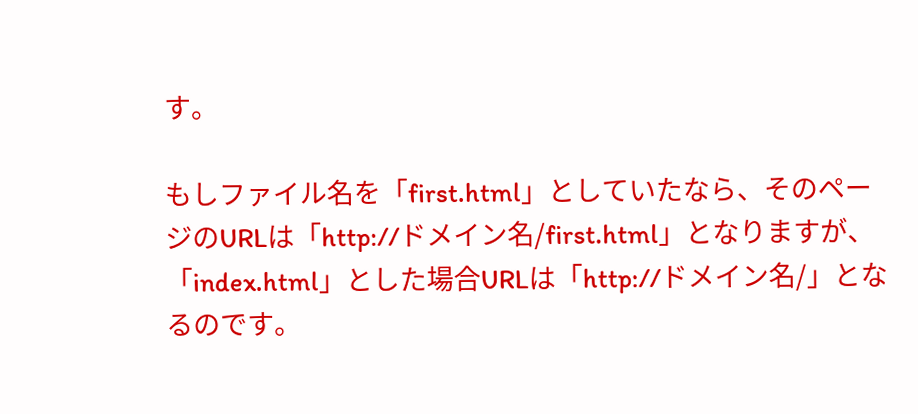す。

もしファイル名を「first.html」としていたなら、そのページのURLは「http://ドメイン名/first.html」となりますが、「index.html」とした場合URLは「http://ドメイン名/」となるのです。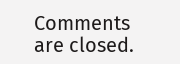Comments are closed.